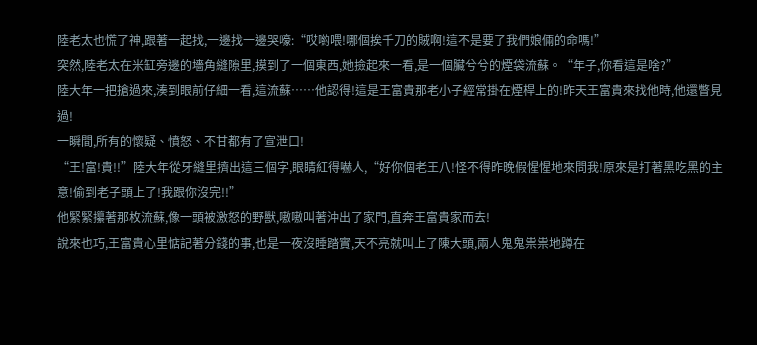陸老太也慌了神,跟著一起找,一邊找一邊哭嚎:“哎喲喂!哪個挨千刀的賊啊!這不是要了我們娘倆的命嗎!”
突然,陸老太在米缸旁邊的墻角縫隙里,摸到了一個東西,她撿起來一看,是一個臟兮兮的煙袋流蘇。“年子,你看這是啥?”
陸大年一把搶過來,湊到眼前仔細一看,這流蘇……他認得!這是王富貴那老小子經常掛在煙桿上的!昨天王富貴來找他時,他還瞥見過!
一瞬間,所有的懷疑、憤怒、不甘都有了宣泄口!
“王!富!貴!!”陸大年從牙縫里擠出這三個字,眼睛紅得嚇人,“好你個老王八!怪不得昨晚假惺惺地來問我!原來是打著黑吃黑的主意!偷到老子頭上了!我跟你沒完!!”
他緊緊攥著那枚流蘇,像一頭被激怒的野獸,嗷嗷叫著沖出了家門,直奔王富貴家而去!
說來也巧,王富貴心里惦記著分錢的事,也是一夜沒睡踏實,天不亮就叫上了陳大頭,兩人鬼鬼祟祟地蹲在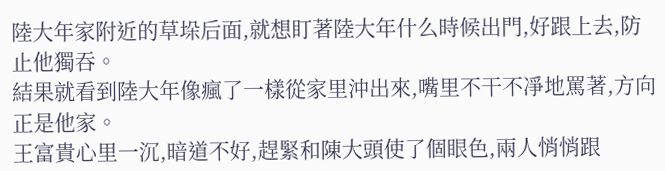陸大年家附近的草垛后面,就想盯著陸大年什么時候出門,好跟上去,防止他獨吞。
結果就看到陸大年像瘋了一樣從家里沖出來,嘴里不干不凈地罵著,方向正是他家。
王富貴心里一沉,暗道不好,趕緊和陳大頭使了個眼色,兩人悄悄跟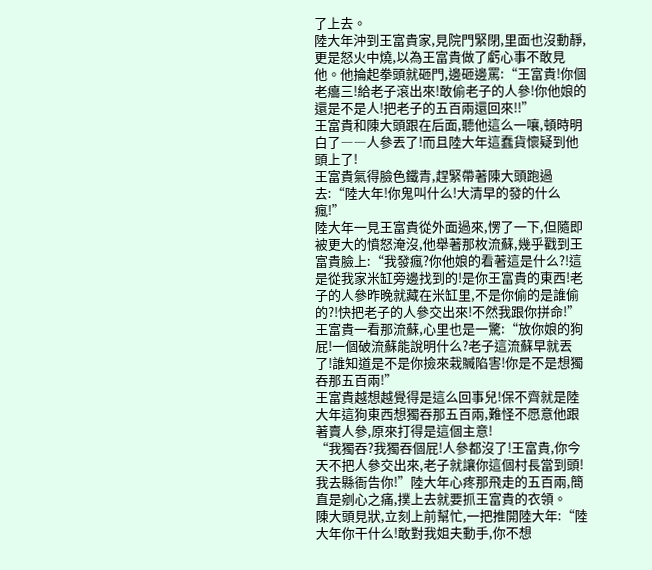了上去。
陸大年沖到王富貴家,見院門緊閉,里面也沒動靜,更是怒火中燒,以為王富貴做了虧心事不敢見他。他掄起拳頭就砸門,邊砸邊罵:“王富貴!你個老癟三!給老子滾出來!敢偷老子的人參!你他娘的還是不是人!把老子的五百兩還回來!!”
王富貴和陳大頭跟在后面,聽他這么一嚷,頓時明白了――人參丟了!而且陸大年這蠢貨懷疑到他頭上了!
王富貴氣得臉色鐵青,趕緊帶著陳大頭跑過去:“陸大年!你鬼叫什么!大清早的發的什么瘋!”
陸大年一見王富貴從外面過來,愣了一下,但隨即被更大的憤怒淹沒,他舉著那枚流蘇,幾乎戳到王富貴臉上:“我發瘋?你他娘的看著這是什么?!這是從我家米缸旁邊找到的!是你王富貴的東西!老子的人參昨晚就藏在米缸里,不是你偷的是誰偷的?!快把老子的人參交出來!不然我跟你拼命!”
王富貴一看那流蘇,心里也是一驚:“放你娘的狗屁!一個破流蘇能說明什么?老子這流蘇早就丟了!誰知道是不是你撿來栽贓陷害!你是不是想獨吞那五百兩!”
王富貴越想越覺得是這么回事兒!保不齊就是陸大年這狗東西想獨吞那五百兩,難怪不愿意他跟著賣人參,原來打得是這個主意!
“我獨吞?我獨吞個屁!人參都沒了!王富貴,你今天不把人參交出來,老子就讓你這個村長當到頭!我去縣衙告你!”陸大年心疼那飛走的五百兩,簡直是剜心之痛,撲上去就要抓王富貴的衣領。
陳大頭見狀,立刻上前幫忙,一把推開陸大年:“陸大年你干什么!敢對我姐夫動手,你不想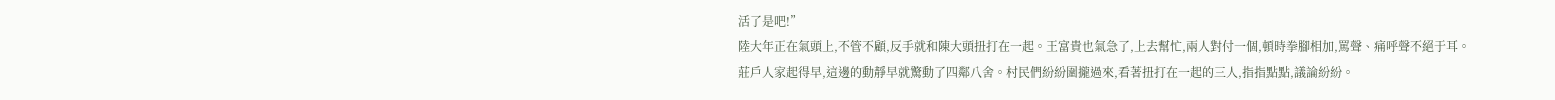活了是吧!”
陸大年正在氣頭上,不管不顧,反手就和陳大頭扭打在一起。王富貴也氣急了,上去幫忙,兩人對付一個,頓時拳腳相加,罵聲、痛呼聲不絕于耳。
莊戶人家起得早,這邊的動靜早就驚動了四鄰八舍。村民們紛紛圍攏過來,看著扭打在一起的三人,指指點點,議論紛紛。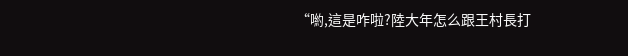“喲,這是咋啦?陸大年怎么跟王村長打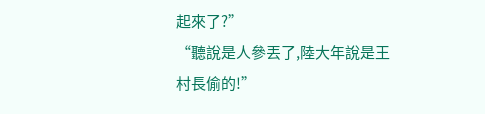起來了?”
“聽說是人參丟了,陸大年說是王村長偷的!”